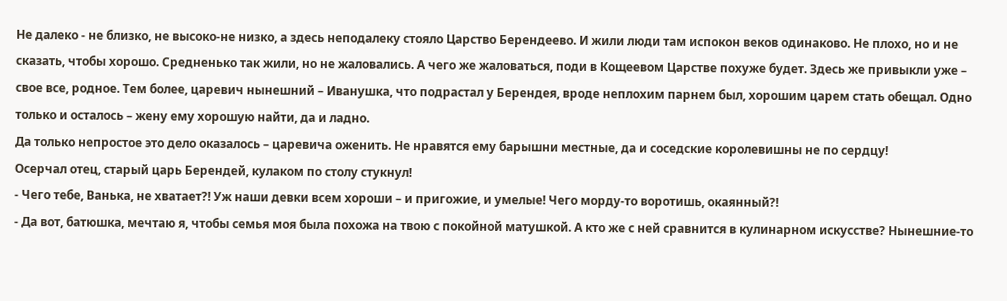Не далеко - не близко, не высоко-не низко, а здесь неподалеку стояло Царство Берендеево. И жили люди там испокон веков одинаково. Не плохо, но и не сказать, чтобы хорошо. Средненько так жили, но не жаловались. А чего же жаловаться, поди в Кощеевом Царстве похуже будет. Здесь же привыкли уже – свое все, родное. Тем более, царевич нынешний – Иванушка, что подрастал у Берендея, вроде неплохим парнем был, хорошим царем стать обещал. Одно только и осталось – жену ему хорошую найти, да и ладно.
Да только непростое это дело оказалось – царевича оженить. Не нравятся ему барышни местные, да и соседские королевишны не по сердцу!
Осерчал отец, старый царь Берендей, кулаком по столу стукнул!
- Чего тебе, Ванька, не хватает?! Уж наши девки всем хороши – и пригожие, и умелые! Чего морду-то воротишь, окаянный?!
- Да вот, батюшка, мечтаю я, чтобы семья моя была похожа на твою с покойной матушкой. А кто же с ней сравнится в кулинарном искусстве? Нынешние-то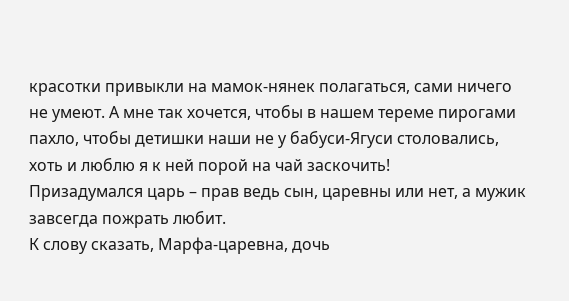красотки привыкли на мамок-нянек полагаться, сами ничего не умеют. А мне так хочется, чтобы в нашем тереме пирогами пахло, чтобы детишки наши не у бабуси-Ягуси столовались, хоть и люблю я к ней порой на чай заскочить!
Призадумался царь – прав ведь сын, царевны или нет, а мужик завсегда пожрать любит.
К слову сказать, Марфа-царевна, дочь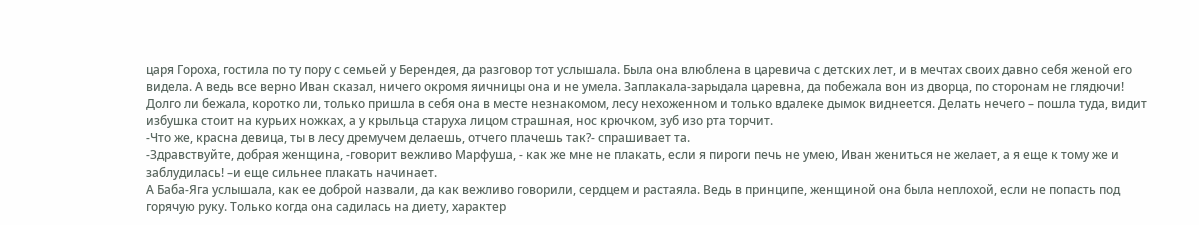царя Гороха, гостила по ту пору с семьей у Берендея, да разговор тот услышала. Была она влюблена в царевича с детских лет, и в мечтах своих давно себя женой его видела. А ведь все верно Иван сказал, ничего окромя яичницы она и не умела. Заплакала-зарыдала царевна, да побежала вон из дворца, по сторонам не глядючи!
Долго ли бежала, коротко ли, только пришла в себя она в месте незнакомом, лесу нехоженном и только вдалеке дымок виднеется. Делать нечего – пошла туда, видит избушка стоит на курьих ножках, а у крыльца старуха лицом страшная, нос крючком, зуб изо рта торчит.
-Что же, красна девица, ты в лесу дремучем делаешь, отчего плачешь так?- спрашивает та.
-Здравствуйте, добрая женщина, -говорит вежливо Марфуша, - как же мне не плакать, если я пироги печь не умею, Иван жениться не желает, а я еще к тому же и заблудилась! –и еще сильнее плакать начинает.
А Баба-Яга услышала, как ее доброй назвали, да как вежливо говорили, сердцем и растаяла. Ведь в принципе, женщиной она была неплохой, если не попасть под горячую руку. Только когда она садилась на диету, характер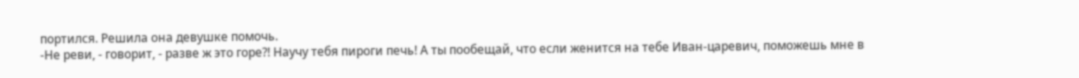портился. Решила она девушке помочь.
-Не реви, - говорит, - разве ж это горе?! Научу тебя пироги печь! А ты пообещай, что если женится на тебе Иван-царевич, поможешь мне в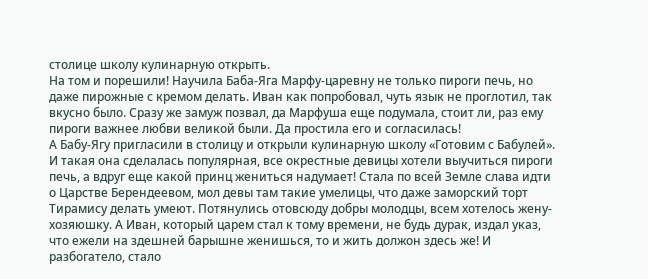столице школу кулинарную открыть.
На том и порешили! Научила Баба-Яга Марфу-царевну не только пироги печь, но даже пирожные с кремом делать. Иван как попробовал, чуть язык не проглотил, так вкусно было. Сразу же замуж позвал, да Марфуша еще подумала, стоит ли, раз ему пироги важнее любви великой были. Да простила его и согласилась!
А Бабу-Ягу пригласили в столицу и открыли кулинарную школу «Готовим с Бабулей». И такая она сделалась популярная, все окрестные девицы хотели выучиться пироги печь, а вдруг еще какой принц жениться надумает! Стала по всей Земле слава идти о Царстве Берендеевом, мол девы там такие умелицы, что даже заморский торт Тирамису делать умеют. Потянулись отовсюду добры молодцы, всем хотелось жену-хозяюшку. А Иван, который царем стал к тому времени, не будь дурак, издал указ, что ежели на здешней барышне женишься, то и жить должон здесь же! И разбогатело, стало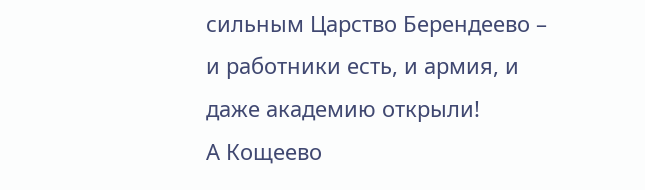сильным Царство Берендеево – и работники есть, и армия, и даже академию открыли!
А Кощеево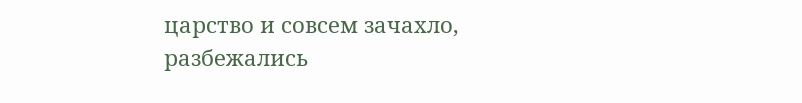царство и совсем зачахло, разбежались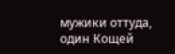мужики оттуда, один Кощей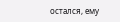остался, ему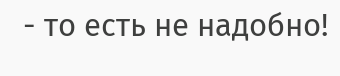- то есть не надобно!